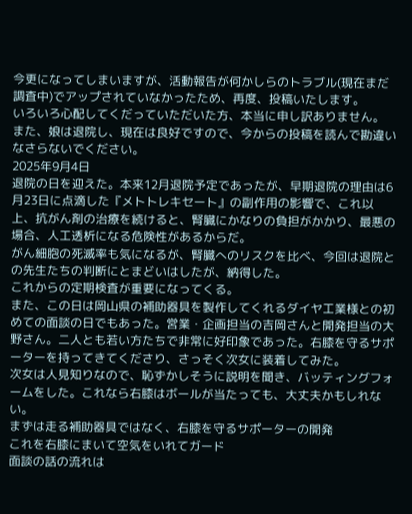今更になってしまいますが、活動報告が何かしらのトラブル(現在まだ調査中)でアップされていなかったため、再度、投稿いたします。
いろいろ心配してくだっていただいた方、本当に申し訳ありません。
また、娘は退院し、現在は良好ですので、今からの投稿を読んで勘違いなさらないでください。
2025年9月4日
退院の日を迎えた。本来12月退院予定であったが、早期退院の理由は6月23日に点滴した『メトトレキセート』の副作用の影響で、これ以上、抗がん剤の治療を続けると、腎臓にかなりの負担がかかり、最悪の場合、人工透析になる危険性があるからだ。
がん細胞の死滅率も気になるが、腎臓へのリスクを比べ、今回は退院との先生たちの判断にとまどいはしたが、納得した。
これからの定期検査が重要になってくる。
また、この日は岡山県の補助器具を製作してくれるダイヤ工業様との初めての面談の日でもあった。営業・企画担当の吉岡さんと開発担当の大野さん。二人とも若い方たちで非常に好印象であった。右膝を守るサポーターを持ってきてくださり、さっそく次女に装着してみた。
次女は人見知りなので、恥ずかしそうに説明を聞き、バッティングフォームをした。これなら右膝はボールが当たっても、大丈夫かもしれない。
まずは走る補助器具ではなく、右膝を守るサポーターの開発
これを右膝にまいて空気をいれてガード
面談の話の流れは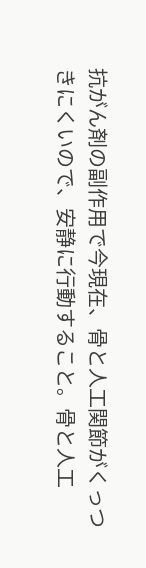抗がん剤の副作用で今現在、骨と人工関節がくっつきにくいので、安静に行動すること。骨と人工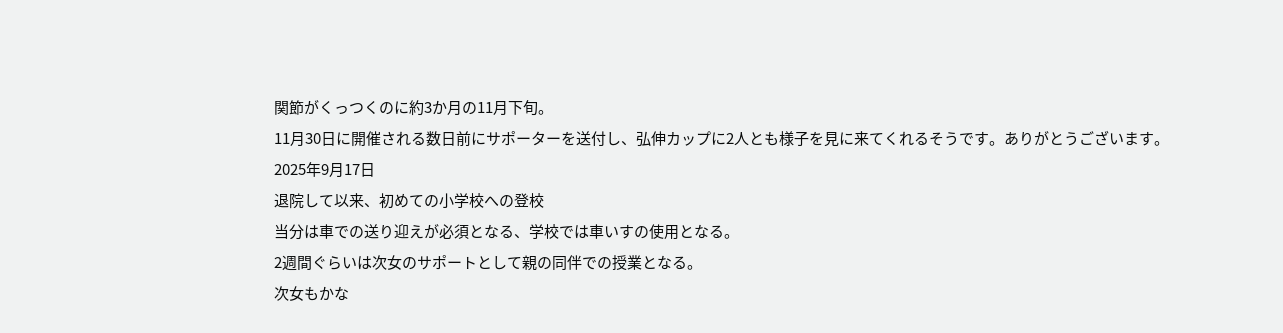関節がくっつくのに約3か月の11月下旬。
11月30日に開催される数日前にサポーターを送付し、弘伸カップに2人とも様子を見に来てくれるそうです。ありがとうございます。
2025年9月17日
退院して以来、初めての小学校への登校
当分は車での送り迎えが必須となる、学校では車いすの使用となる。
2週間ぐらいは次女のサポートとして親の同伴での授業となる。
次女もかな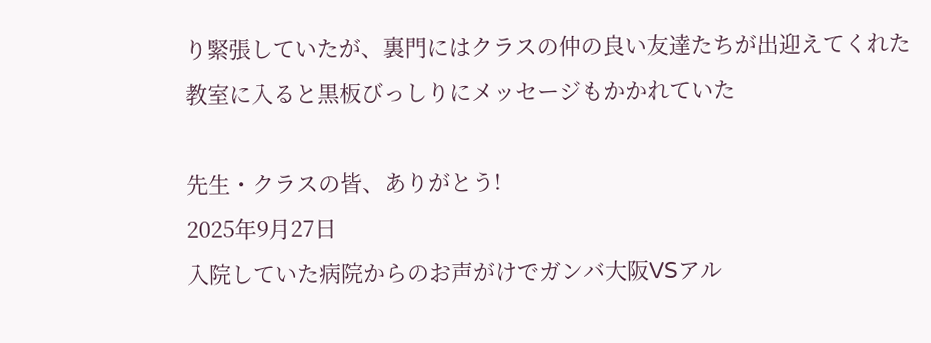り緊張していたが、裏門にはクラスの仲の良い友達たちが出迎えてくれた
教室に入ると黒板びっしりにメッセージもかかれていた

先生・クラスの皆、ありがとう!
2025年9月27日
入院していた病院からのお声がけでガンバ大阪VSアル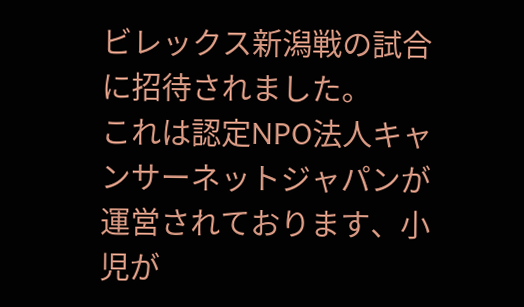ビレックス新潟戦の試合に招待されました。
これは認定NPO法人キャンサーネットジャパンが運営されております、小児が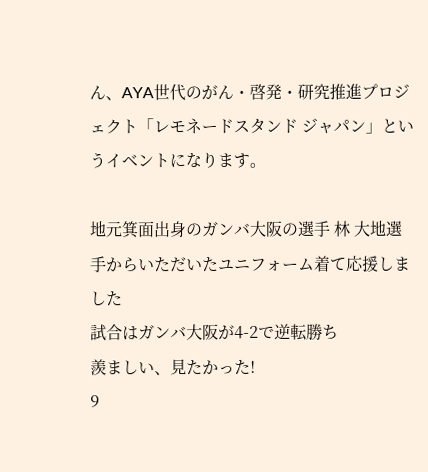ん、AYA世代のがん・啓発・研究推進プロジェクト「レモネードスタンド ジャパン」というイベントになります。

地元箕面出身のガンバ大阪の選手 林 大地選手からいただいたユニフォーム着て応援しました
試合はガンバ大阪が4-2で逆転勝ち
羨ましい、見たかった!
9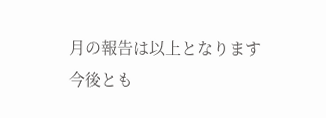月の報告は以上となります
今後とも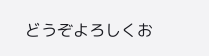どうぞよろしくお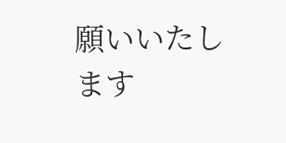願いいたします